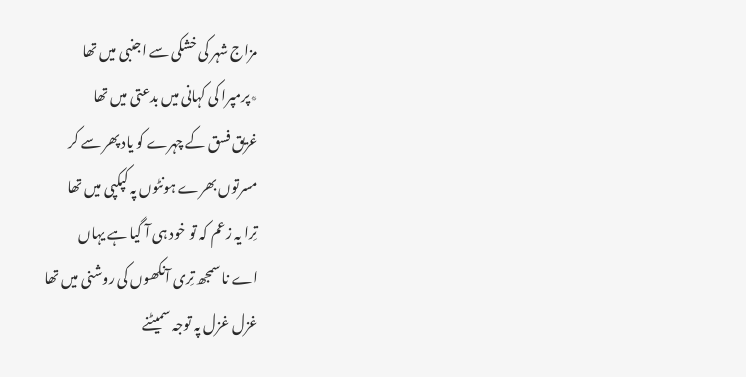مزاج شہر کی خشکی سے اجنبی میں تھا
٭پرمپرا کی کہانی میں بدعتی میں تھا
غریق فسق کے چہرے کو یاد پھر سے کر
مسرتوں بھرے ہونٹوں پہ کپکپی میں تھا
تِرا یہ زعم کہ تو خود ہی آ گیا ہے یہاں
اے نا سمجھ تِری آنکھوں کی روشنی میں تھا
غزل غزل پہ توجہ سمیٹنے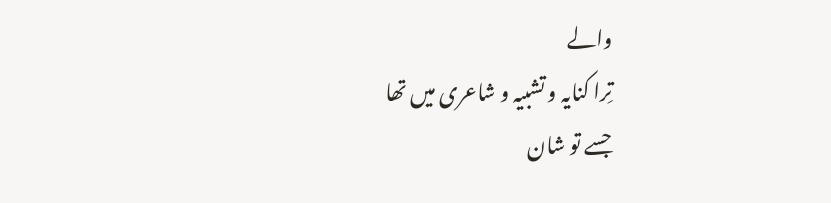والے
تِرا کنایہ و تشبیہ و شاعری میں تھا
جسے تو شان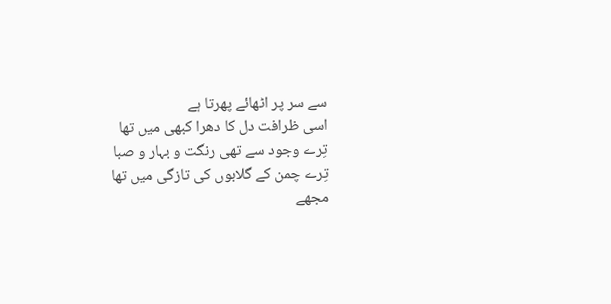سے سر پر اٹھائے پھرتا ہے
اسی ظرافت دل کا دھرا کبھی میں تھا
تِرے وجود سے تھی رنگت و بہار و صبا
تِرے چمن کے گلابوں کی تازگی میں تھا
مجھے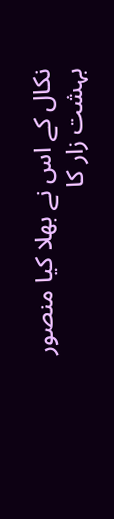نکال کے اس نے بھلا کیا منصور
بہشت زار کا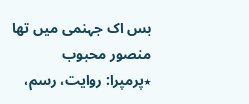بس اک جہنمی میں تھا
منصور محبوب
٭پرمپرا: روایت، رسم،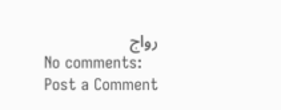رواج
No comments:
Post a Comment